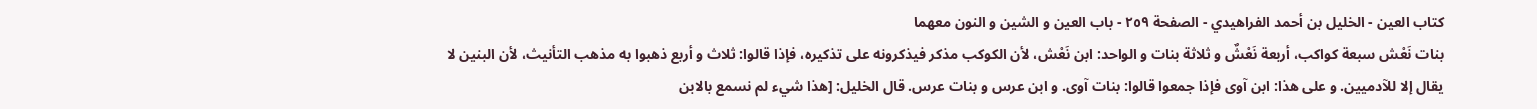كتاب العين - الخليل بن أحمد الفراهيدي - الصفحة ٢٥٩ - باب العين و الشين و النون معهما
بنات نَعْش سبعة كواكب، أربعة نَعْشٌ و ثلاثة بنات و الواحد: ابن نَعْش، لأن الكوكب مذكر فيذكرونه على تذكيره، فإذا قالوا: ثلاث و أربع ذهبوا به مذهب التأنيث، لأن البنين لا يقال إلا للآدميين. و على هذا: ابن آوى فإذا جمعوا قالوا: بنات آوى. و ابن عرس و بنات عرس. قال الخليل: [هذا شيء لم نسمع بالابن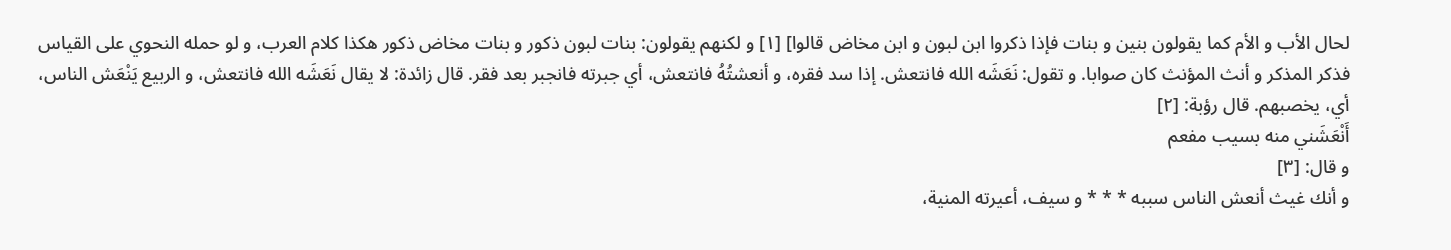لحال الأب و الأم كما يقولون بنين و بنات فإذا ذكروا ابن لبون و ابن مخاض قالوا] [١] و لكنهم يقولون: بنات لبون ذكور و بنات مخاض ذكور هكذا كلام العرب، و لو حمله النحوي على القياس فذكر المذكر و أنث المؤنث كان صوابا. و تقول: نَعَشَه الله فانتعش. إذا سد فقره، و أنعشتُهُ فانتعش، أي جبرته فانجبر بعد فقر. قال زائدة: لا يقال نَعَشَه الله فانتعش، و الربيع يَنْعَش الناس، أي، يخصبهم. قال رؤبة: [٢]
أَنْعَشَني منه بسيب مفعم
و قال: [٣]
و أنك غيث أنعش الناس سببه * * * و سيف، أعيرته المنية،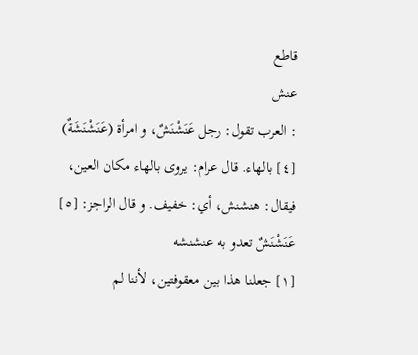قاطع
عنش
: العرب تقول: رجل عَنَشْنَشٌ، و امرأة (عَنَشْنَشَةٌ) [٤] بالهاء. قال عرام: يروى بالهاء مكان العين، فيقال: هنشنش، أي: خفيف. و قال الراجز: [٥]
عَنَشْنَشٌ تعدو به عنشنشه
[١] جعلنا هذا بين معقوفتين، لأننا لم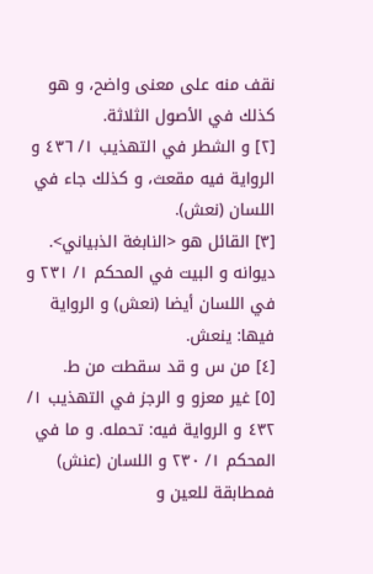نقف منه على معنى واضح، و هو كذلك في الأصول الثلاثة.
[٢] و الشطر في التهذيب ١/ ٤٣٦ و الرواية فيه مقعث، و كذلك جاء في اللسان (نعش).
[٣] القائل هو <النابغة الذبياني>. ديوانه و البيت في المحكم ١/ ٢٣١ و في اللسان أيضا (نعش) و الرواية فيها: ينعش.
[٤] من س و قد سقطت من ط.
[٥] غير معزو و الرجز في التهذيب ١/ ٤٣٢ و الرواية فيه: تحمله. و ما في المحكم ١/ ٢٣٠ و اللسان (عنش) فمطابقة للعين و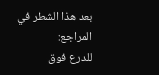بعد هذا الشطر في المراجع:
للدرع فوق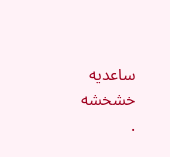ساعديه خشخشه
.